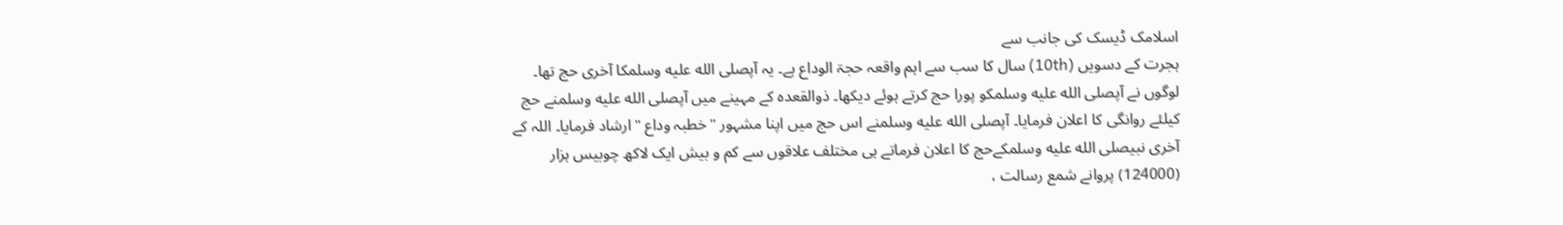اسلامک ڈیسک کی جانب سے
ہجرت کے دسویں (10th) سال کا سب سے اہم واقعہ حجۃ الوداع ہے۔ یہ آپصلى الله عليه وسلمکا آخری حج تھا۔ لوگوں نے آپصلى الله عليه وسلمکو پورا حج کرتے ہوئے دیکھا۔ ذوالقعدہ کے مہینے میں آپصلى الله عليه وسلمنے حج کیلئے روانگی کا اعلان فرمایا۔ آپصلى الله عليه وسلمنے اس حج میں اپنا مشہور "خطبہ وداع "ارشاد فرمایا۔ اللہ کے آخری نبیصلى الله عليه وسلمکےحج کا اعلان فرماتے ہی مختلف علاقوں سے کم و بیش ایک لاکھ چوبیس ہزار (124000) پروانے شمع رسالت ،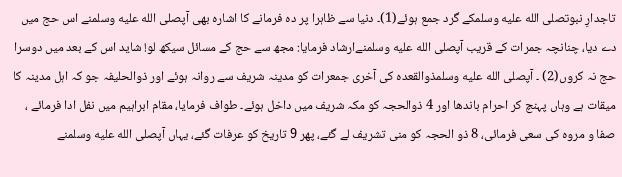تاجدارِ نبوتصلى الله عليه وسلمکے گرد جمع ہوئے(1)۔ دنیا سے ظاہرا پر دہ فرمانے کا اشارہ بھی آپصلى الله عليه وسلمنے اس حج میں دے دیا، چنانچہ جمرات کے قریب آپصلى الله عليه وسلمنےارشاد فرمایا: مجھ سے حج کے مسائل سیکھ لو! شاید اس کے بعد میں دوسرا حج نہ کروں(2) ۔ آپصلى الله عليه وسلمذوالقعدہ کی آخری جمعرات کو مدینہ شریف سے روانہ ہوئے اور ذوالحلیفہ جو کہ اہل مدینہ کا میقات ہے وہاں پہنچ کر احرام باندھا اور 4 ذوالحجہ کو مکہ شریف میں داخل ہوئے۔ طواف فرمایا، مقام ابراہیم میں نفل ادا فرمائے ، صفا و مروہ کی سعی فرمائی، 8 ذو الحجہ کو منی تشریف لے گئے، پھر 9 تاریخ کو عرفات گئے، یہاں آپصلى الله عليه وسلمنے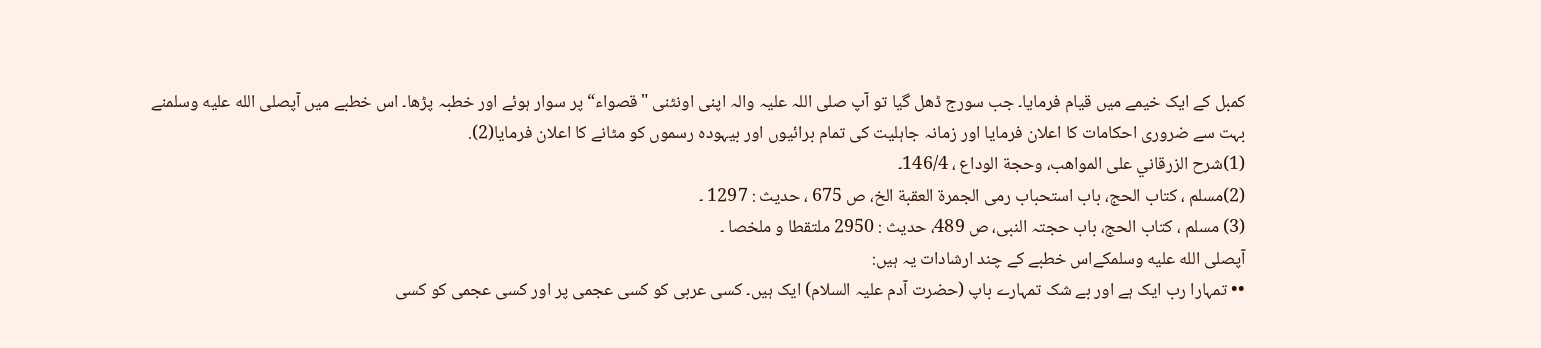کمبل کے ایک خیمے میں قیام فرمایا۔ جب سورج ڈھل گیا تو آپ صلی اللہ علیہ والہ اپنی اونٹنی "قصواء“ پر سوار ہوئے اور خطبہ پڑھا۔ اس خطبے میں آپصلى الله عليه وسلمنے بہت سے ضروری احکامات کا اعلان فرمایا اور زمانہ جاہلیت کی تمام برائیوں اور بیہودہ رسموں کو مٹانے کا اعلان فرمایا(2).
(1)شرح الزرقاني على المواهب، وحجة الوداع ، 146/4۔
(2)مسلم ، کتاب الحج، باب استحباب رمى الجمرة العقبة الخ، ص 675 ، حدیث : 1297 ۔
(3) مسلم ، کتاب الحج، باب حجتہ النبی، ص 489، حدیث : 2950 ملتقطا و ملخصا ۔
آپصلى الله عليه وسلمکےاس خطبے کے چند ارشادات یہ ہیں:
•• تمہارا رب ایک ہے اور بے شک تمہارے باپ (حضرت آدم علیہ السلام) ایک ہیں۔ کسی عربی کو کسی عجمی پر اور کسی عجمی کو کسی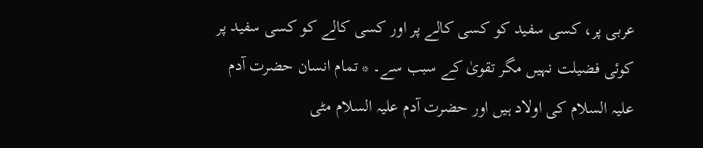عربی پر، کسی سفید کو کسی کالے پر اور کسی کالے کو کسی سفید پر کوئی فضیلت نہیں مگر تقویٰ کے سبب سے۔ * تمام انسان حضرت آدم علیہ السلام کی اولاد ہیں اور حضرت آدم علیہ السلام مٹی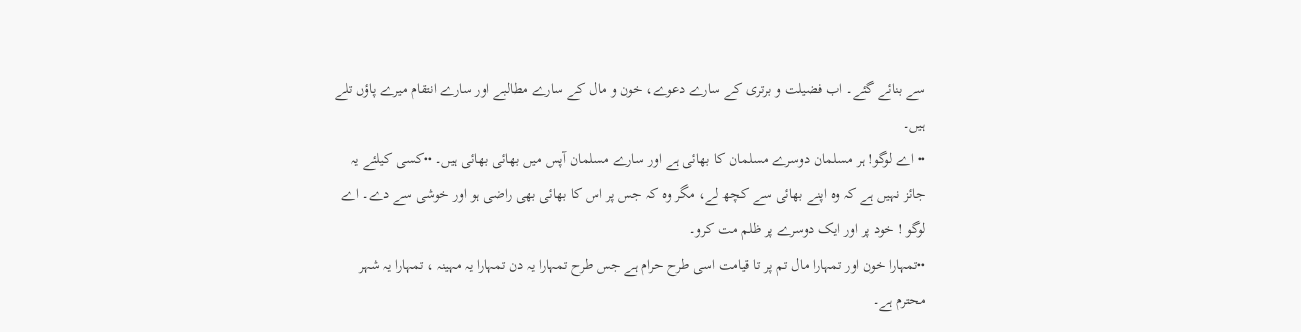سے بنائے گئے۔ اب فضیلت و برتری کے سارے دعوے، خون و مال کے سارے مطالبے اور سارے انتقام میرے پاؤں تلے ہیں۔
•• اے لوگو! ہر مسلمان دوسرے مسلمان کا بھائی ہے اور سارے مسلمان آپس میں بھائی بھائی ہیں۔ ••کسی کیلئے یہ جائز نہیں ہے کہ وہ اپنے بھائی سے کچھ لے، مگر وہ کہ جس پر اس کا بھائی بھی راضی ہو اور خوشی سے دے۔ اے لوگو ! خود پر اور ایک دوسرے پر ظلم مت کرو۔
••تمہارا خون اور تمہارا مال تم پر تا قیامت اسی طرح حرام ہے جس طرح تمہارا یہ دن تمہارا یہ مہینہ ، تمہارا یہ شہر محترم ہے۔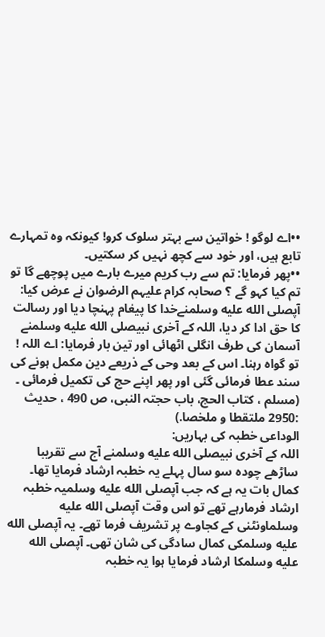••اے لوگو ! خواتین سے بہتر سلوک کرو! کیونکہ وہ تمہارے تابع ہیں، اور خود سے کچھ نہیں کر سکتیں۔
••پھر فرمایا: تم سے رب کریم میرے بارے میں پوچھے گا تو تم کیا کہو گے ؟ صحابہ کرام علیہم الرضوان نے عرض کیا: آپصلى الله عليه وسلمنےخدا کا پیغام پہنچا دیا اور رسالت کا حق ادا کر دیا، اللہ کے آخری نبیصلى الله عليه وسلمنے آسمان کی طرف انگلی اٹھائی اور تین بار فرمایا: اے اللہ ! تو گواہ رہنا۔ اس کے بعد وحی کے ذریعے دین مکمل ہونے کی سند عطا فرمائی گئی اور پھر اپنے حج کی تکمیل فرمائی ۔
(مسلم ، کتاب الحج، باب حجتہ النبی، ص 490 ، حدیث :2950 ملتقطا و ملخصا.)
الوداعی خطبہ کی بہاریں:
اللہ کے آخری نبیصلى الله عليه وسلمنے آج سے تقریبا ساڑھے چودہ سو سال پہلے یہ خطبہ ارشاد فرمایا تھا۔ کمال بات یہ ہے کہ جب آپصلى الله عليه وسلمیہ خطبہ ارشاد فرمارہے تھے تو اس وقت آپصلى الله عليه وسلماونٹنی کے کجاوے پر تشریف فرما تھے۔ یہ آپصلى الله عليه وسلمکی کمال سادگی کی شان تھی۔ آپصلى الله عليه وسلمکا ارشاد فرمایا ہوا یہ خطبہ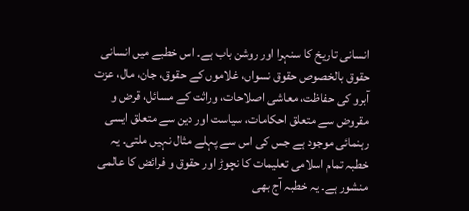انسانی تاریخ کا سنہرا اور روشن باب ہے۔ اس خطبے میں انسانی حقوق بالخصوص حقوق نسواں، غلاموں کے حقوق، جان، مال، عزت آبرو کی حفاظت، معاشی اصلاحات، وراثت کے مسائل، قرض و مقروض سے متعلق احکامات، سیاست اور دین سے متعلق ایسی رہنمائی موجود ہے جس کی اس سے پہلے مثال نہیں ملتی۔ یہ خطبہ تمام اسلامی تعلیمات کا نچوڑ اور حقوق و فرائض کا عالمی منشور ہے۔ یہ خطبہ آج بھی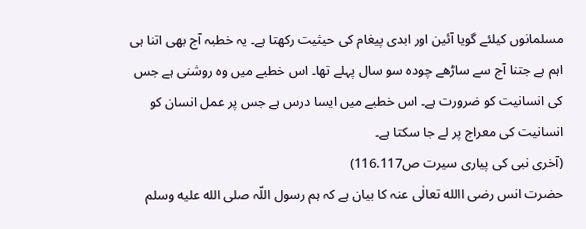مسلمانوں کیلئے گویا آئین اور ابدی پیغام کی حیثیت رکھتا ہے۔ یہ خطبہ آج بھی اتنا ہی اہم ہے جتنا آج سے ساڑھے چودہ سو سال پہلے تھا۔ اس خطبے میں وہ روشنی ہے جس کی انسانیت کو ضرورت ہے۔ اس خطبے میں ایسا درس ہے جس پر عمل انسان کو انسانیت کی معراج پر لے جا سکتا ہے۔
(آخری نبی کی پیاری سیرت ص116.117)
حضرت انس رضی االله تعالٰی عنہ کا بیان ہے کہ ہم رسول اللّہ صلى الله عليه وسلم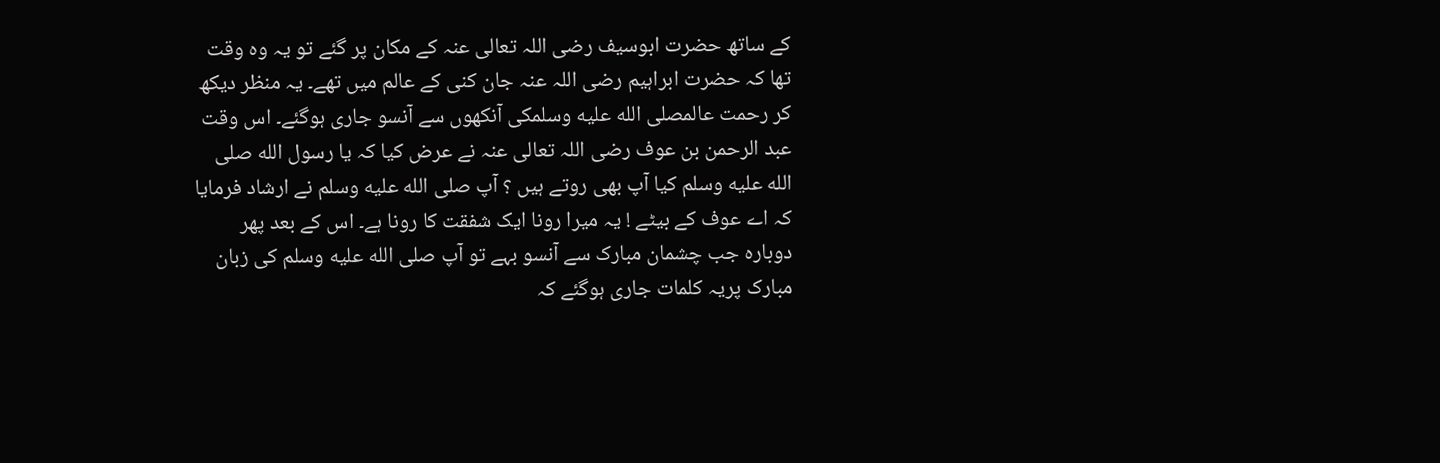کے ساتھ حضرت ابوسیف رضی اللہ تعالی عنہ کے مکان پر گئے تو یہ وہ وقت تھا کہ حضرت ابراہیم رضی اللہ عنہ جان کنی کے عالم میں تھے۔ یہ منظر دیکھ کر رحمت عالمصلى الله عليه وسلمکی آنکھوں سے آنسو جاری ہوگئے۔ اس وقت عبد الرحمن بن عوف رضی اللہ تعالی عنہ نے عرض کیا کہ یا رسول الله صلى الله عليه وسلم کیا آپ بھی روتے ہیں ؟ آپ صلى الله عليه وسلم نے ارشاد فرمایا کہ اے عوف کے بیٹے ! یہ میرا رونا ایک شفقت کا رونا ہے۔ اس کے بعد پھر دوباره جب چشمان مبارک سے آنسو بہے تو آپ صلى الله عليه وسلم کی زبان مبارک پریہ کلمات جاری ہوگئے کہ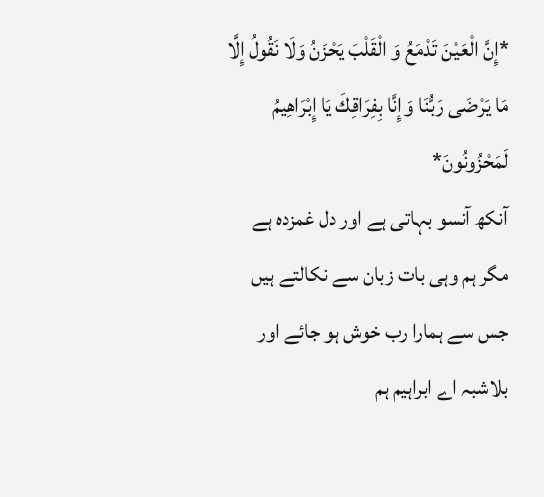*إِنَّ الْعَيْنَ تَدْمَعُ وَ الْقَلْبَ يَحْزَنُ وَلَا نَقُولُ إِلَّا مَا يَرْضَى رَبُّنَا وَإِنَّا بِفِرَاقِكَ يَا إِبْرَاهِيمُ لَمَحْزُونُونَ*
آنکھ آنسو بہاتی ہے اور دل غمزدہ ہے مگر ہم وہی بات زبان سے نکالتے ہیں جس سے ہمارا رب خوش ہو جائے اور بلاشبہ اے ابراہیم ہم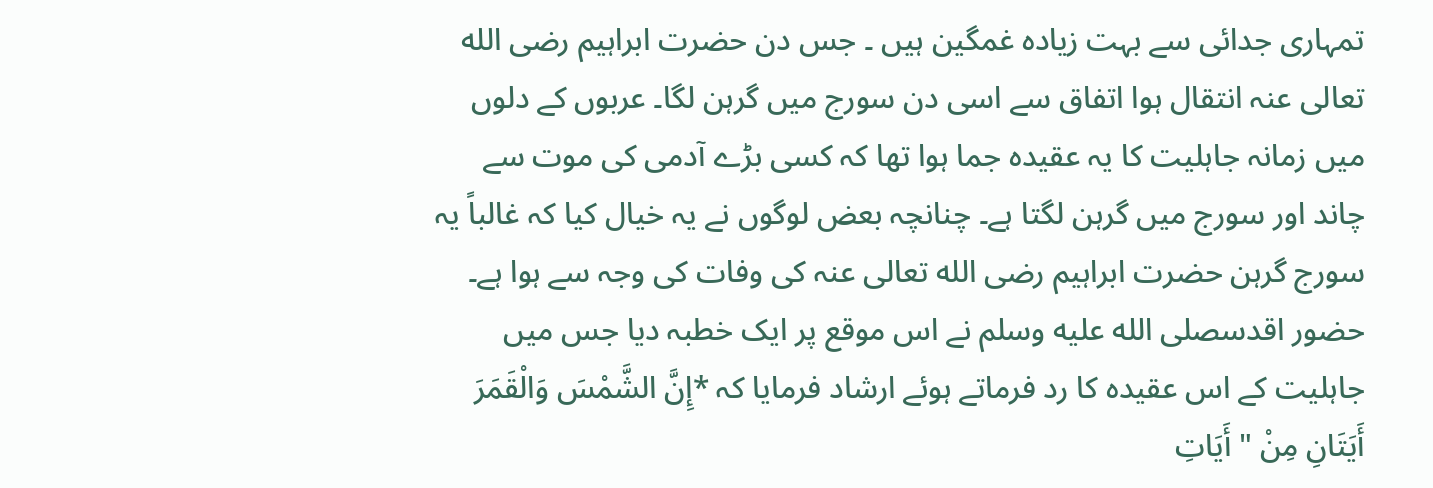تمہاری جدائی سے بہت زیادہ غمگین ہیں ۔ جس دن حضرت ابراہیم رضی الله تعالى عنہ انتقال ہوا اتفاق سے اسی دن سورج میں گرہن لگا۔ عربوں کے دلوں میں زمانہ جاہلیت کا یہ عقیدہ جما ہوا تھا کہ کسی بڑے آدمی کی موت سے چاند اور سورج میں گرہن لگتا ہے۔ چنانچہ بعض لوگوں نے یہ خیال کیا کہ غالباً یہ سورج گرہن حضرت ابراہیم رضی الله تعالى عنہ کی وفات کی وجہ سے ہوا ہے۔ حضور اقدسصلى الله عليه وسلم نے اس موقع پر ایک خطبہ دیا جس میں جاہلیت کے اس عقیدہ کا رد فرماتے ہوئے ارشاد فرمایا کہ *إِنَّ الشَّمْسَ وَالْقَمَرَ أَيَتَانِ مِنْ " أَيَاتِ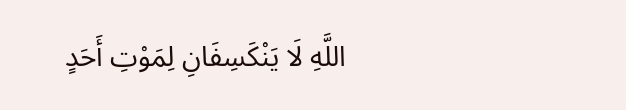اللَّهِ لَا يَنْكَسِفَانِ لِمَوْتِ أَحَدٍ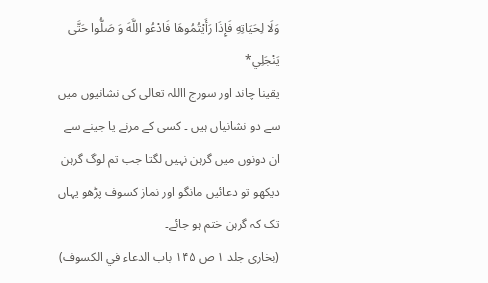وَلَا لِحَيَاتِهِ فَإِذَا رَأَيْتُمُوهَا فَادْعُو اللَّهَ وَ صَلُّوا حَتَّى يَنْجَلِي*
یقینا چاند اور سورج االلہ تعالی کی نشانیوں میں سے دو نشانیاں ہیں ۔ کسی کے مرنے یا جینے سے ان دونوں میں گرہن نہیں لگتا جب تم لوگ گرہن دیکھو تو دعائیں مانگو اور نماز کسوف پڑھو یہاں تک کہ گرہن ختم ہو جائے۔
(بخاری جلد ۱ ص ۱۴۵ باب الدعاء في الكسوف)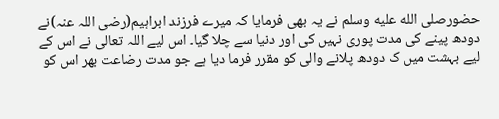حضورصلى الله عليه وسلم نے یہ بھی فرمایا کہ میرے فرزند ابراہیم(رضی اللہ عنہ)نے دودھ پینے کی مدت پوری نہیں کی اور دنیا سے چلا گیا۔ اس لیے اللہ تعالی نے اس کے لیے بہشت میں ک دودھ پلانے والی کو مقرر فرما دیا ہے جو مدت رضاعت بھر اس کو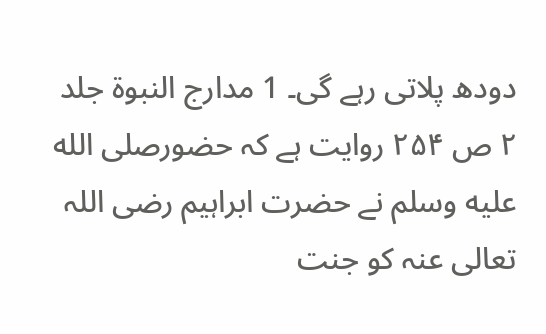دودھ پلاتی رہے گی۔ 1 مدارج النبوة جلد ۲ ص ۲۵۴ روایت ہے کہ حضورصلى الله عليه وسلم نے حضرت ابراہیم رضی اللہ تعالی عنہ کو جنت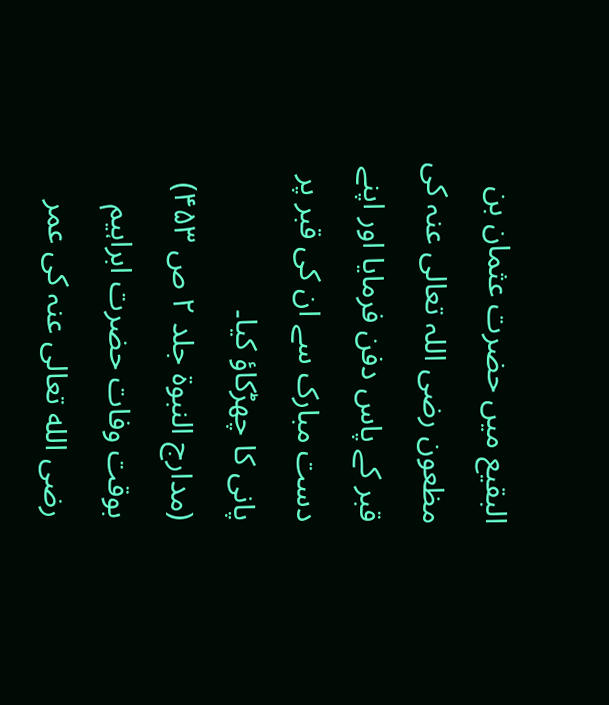البقیع میں حضرت عثمان بن مظعون رضی اللہ تعالی عنہ کی قبر کے پاس دفن فرمایا اور اپنے دست مبارک سے ان کی قبر پر پانی کا چھڑکاؤ کیا۔
(مدارج النبوة جلد ۲ ص ۴۵۳)
بوقت وفات حضرت ابراہیم رضی الله تعالى عنہ کی عمر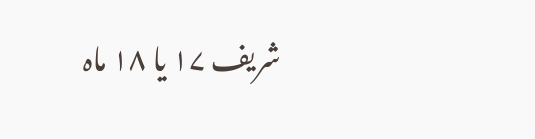شریف ۱۷ یا ۱۸ ماہ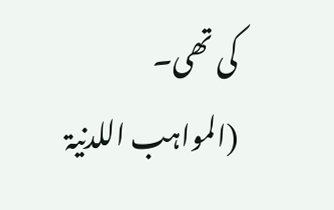کی تھی۔
(المواہب اللدنیۃ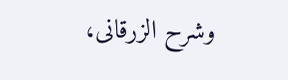وشرح الزرقانی،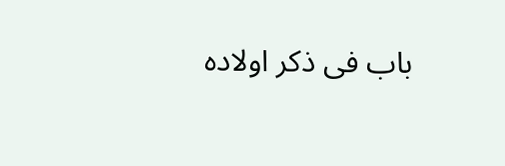باب فی ذکر اولادہ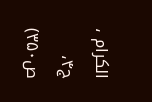الکرام ، ج۴، ص۳۵۰)